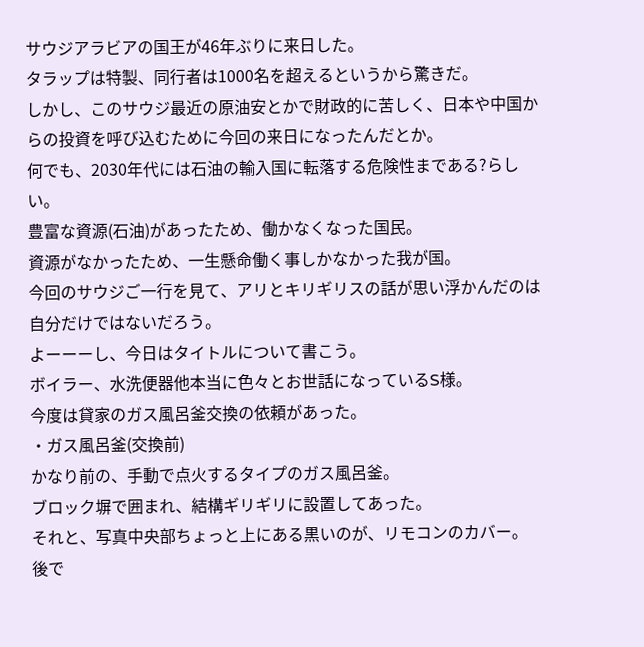サウジアラビアの国王が46年ぶりに来日した。
タラップは特製、同行者は1000名を超えるというから驚きだ。
しかし、このサウジ最近の原油安とかで財政的に苦しく、日本や中国からの投資を呼び込むために今回の来日になったんだとか。
何でも、2030年代には石油の輸入国に転落する危険性まである?らしい。
豊富な資源(石油)があったため、働かなくなった国民。
資源がなかったため、一生懸命働く事しかなかった我が国。
今回のサウジご一行を見て、アリとキリギリスの話が思い浮かんだのは自分だけではないだろう。
よーーーし、今日はタイトルについて書こう。
ボイラー、水洗便器他本当に色々とお世話になっているS様。
今度は貸家のガス風呂釜交換の依頼があった。
・ガス風呂釜(交換前)
かなり前の、手動で点火するタイプのガス風呂釜。
ブロック塀で囲まれ、結構ギリギリに設置してあった。
それと、写真中央部ちょっと上にある黒いのが、リモコンのカバー。
後で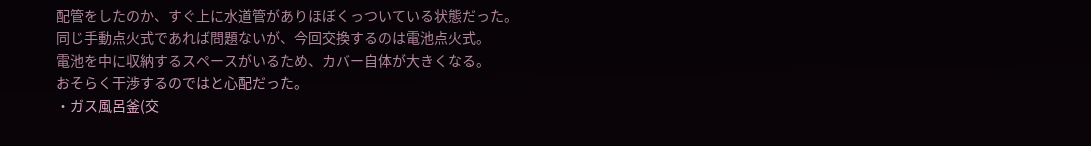配管をしたのか、すぐ上に水道管がありほぼくっついている状態だった。
同じ手動点火式であれば問題ないが、今回交換するのは電池点火式。
電池を中に収納するスペースがいるため、カバー自体が大きくなる。
おそらく干渉するのではと心配だった。
・ガス風呂釜(交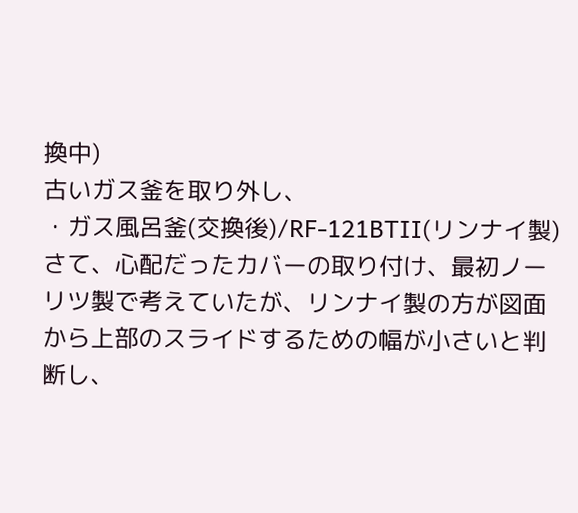換中)
古いガス釜を取り外し、
・ガス風呂釜(交換後)/RF-121BTⅡ(リンナイ製)
さて、心配だったカバーの取り付け、最初ノーリツ製で考えていたが、リンナイ製の方が図面から上部のスライドするための幅が小さいと判断し、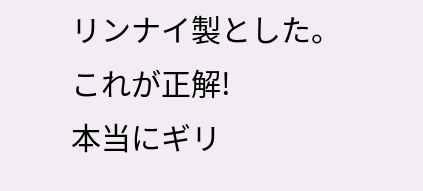リンナイ製とした。
これが正解!
本当にギリ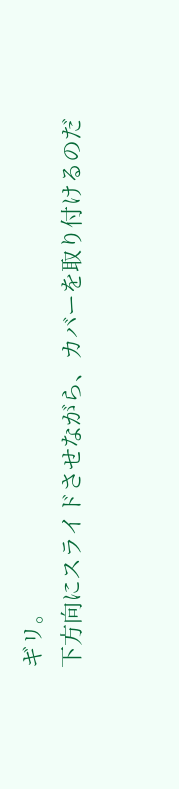ギリ。
下方向にスライドさせながら、カバーを取り付けるのだ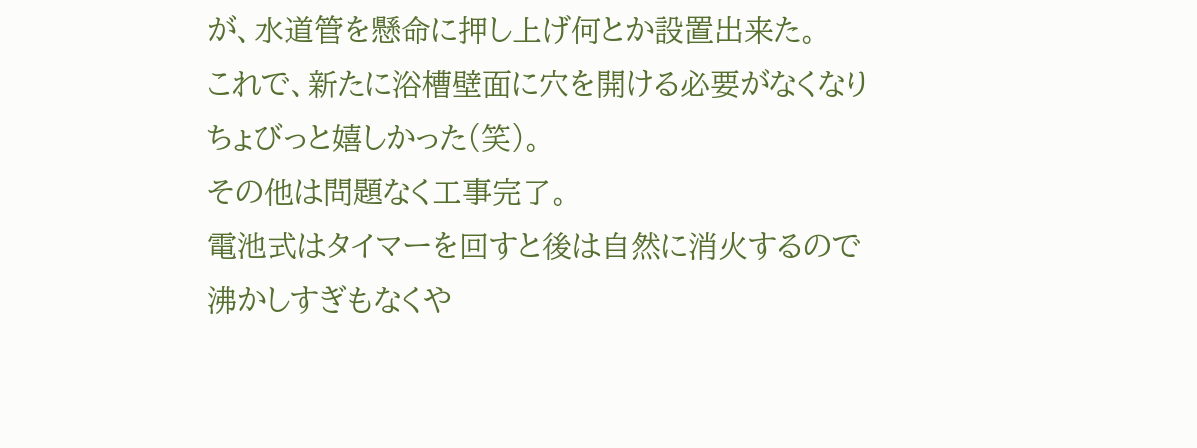が、水道管を懸命に押し上げ何とか設置出来た。
これで、新たに浴槽壁面に穴を開ける必要がなくなりちょびっと嬉しかった(笑)。
その他は問題なく工事完了。
電池式はタイマーを回すと後は自然に消火するので沸かしすぎもなくや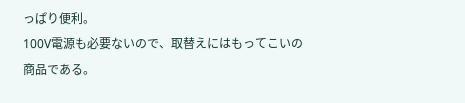っぱり便利。
100V電源も必要ないので、取替えにはもってこいの商品である。